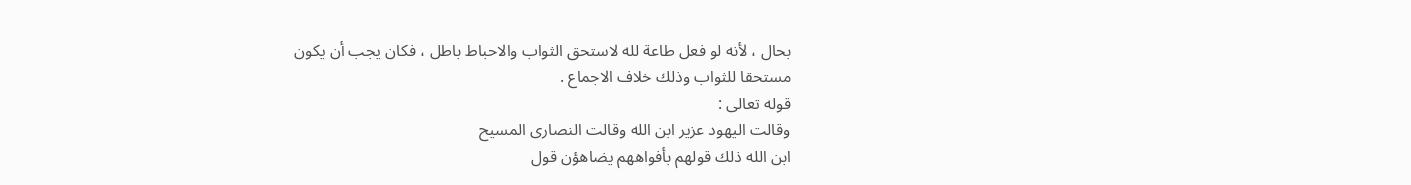بحال ، لأنه لو فعل طاعة لله لاستحق الثواب والاحباط باطل ، فكان يجب أن يكون
مستحقا للثواب وذلك خلاف الاجماع .
قوله تعالى :
وقالت اليهود عزير ابن الله وقالت النصارى المسيح
ابن الله ذلك قولهم بأفواههم يضاهؤن قول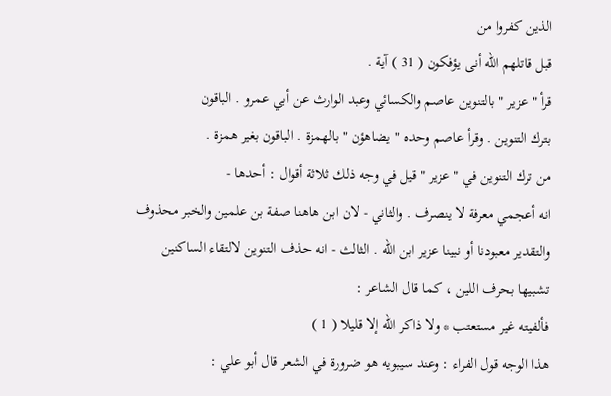الذين كفروا من
قبل قاتلهم الله أنى يؤفكون ( 31 ) آية .
قرأ " عزير " بالتنوين عاصم والكسائي وعبد الوارث عن أبي عمرو . الباقون
بترك التنوين . وقرأ عاصم وحده " يضاهؤن " بالهمزة . الباقون بغير همزة .
من ترك التنوين في " عزير " قيل في وجه ذلك ثلاثة أقوال : أحدها -
انه أعجمي معرفة لا ينصرف . والثاني - لان ابن هاهنا صفة بن علمين والخبر محذوف
والتقدير معبودنا أو نبينا عزير ابن الله . الثالث - انه حذف التنوين لالتقاء الساكنين
تشبيها بحرف اللين ، كما قال الشاعر :
فألفيته غير مستعتب * ولا ذاكر الله إلا قليلا ( 1 )
هذا الوجه قول الفراء : وعند سيبويه هو ضرورة في الشعر قال أبو علي :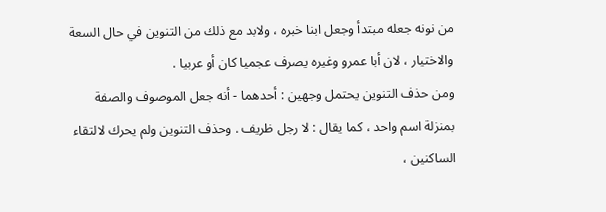من نونه جعله مبتدأ وجعل ابنا خبره ، ولابد مع ذلك من التنوين في حال السعة
والاختيار ، لان أبا عمرو وغيره يصرف عجميا كان أو عربيا .
ومن حذف التنوين يحتمل وجهين : أحدهما - أنه جعل الموصوف والصفة
بمنزلة اسم واحد ، كما يقال : لا رجل ظريف . وحذف التنوين ولم يحرك لالتقاء
الساكنين ،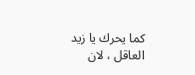كما يحرك يا زيد العاقل ، لان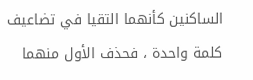الساكنين كأنهما التقيا في تضاعيف
كلمة واحدة ، فحذف الأول منهما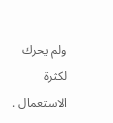ولم يحرك لكثرة الاستعمال .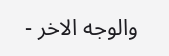والوجه الاخر -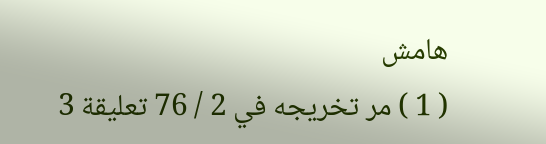هامش
( 1 ) مر تخريجه في 2 / 76 تعليقة 3